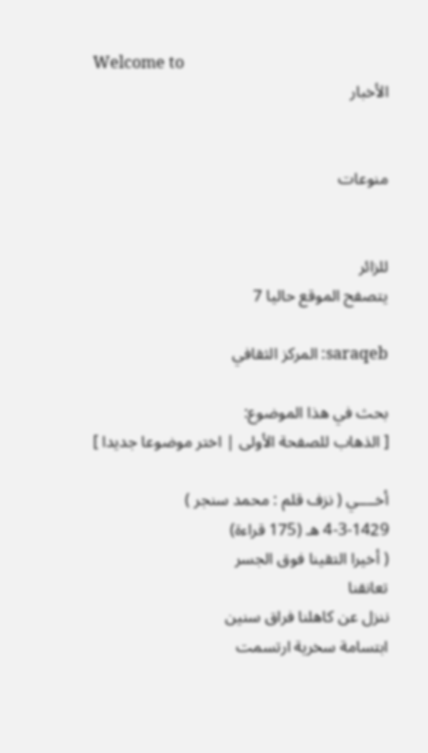Welcome to
الأخبار


منوعات


للزائر
يتصفح الموقع حاليا 7

saraqeb: المركز الثقافي

بحث في هذا الموضوع:
[ الذهاب للصفحة الأولى | اختر موضوعا جديدا ]

أخــــي ( نزف قلم : محمد سنجر )
4-3-1429 هـ (175 قراءة)
( أخيرا التقينا فوق الجسر
تعانقنا
ننزل عن كاهلنا فراق سنين
ابتسامة سخرية ارتسمت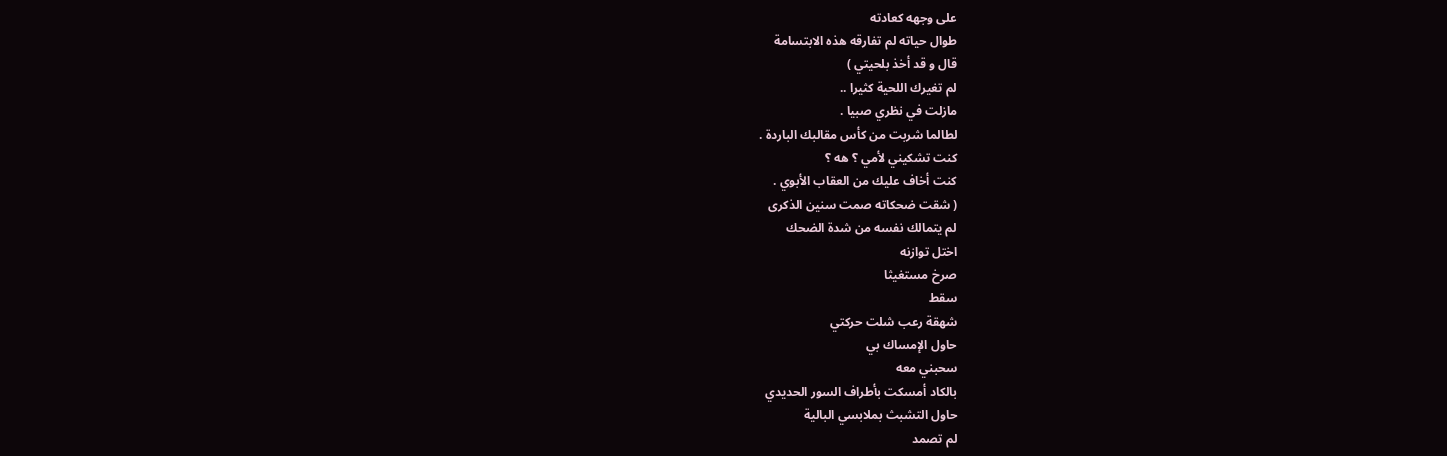على وجهه كعادته
طوال حياته لم تفارقه هذه الابتسامة
قال و قد أخذ بلحيتي )
لم تغيرك اللحية كثيرا ..
مازلت في نظري صبيا .
لطالما شربت من كأس مقالبك الباردة .
كنت تشكيني لأمي ؟ هه ؟
كنت أخاف عليك من العقاب الأبوي .
( شقت ضحكاته صمت سنين الذكرى
لم يتمالك نفسه من شدة الضحك
اختل توازنه
صرخ مستغيثا
سقط
شهقة رعب شلت حركتي
حاول الإمساك بي
سحبني معه
بالكاد أمسكت بأطراف السور الحديدي
حاول التشبث بملابسي البالية
لم تصمد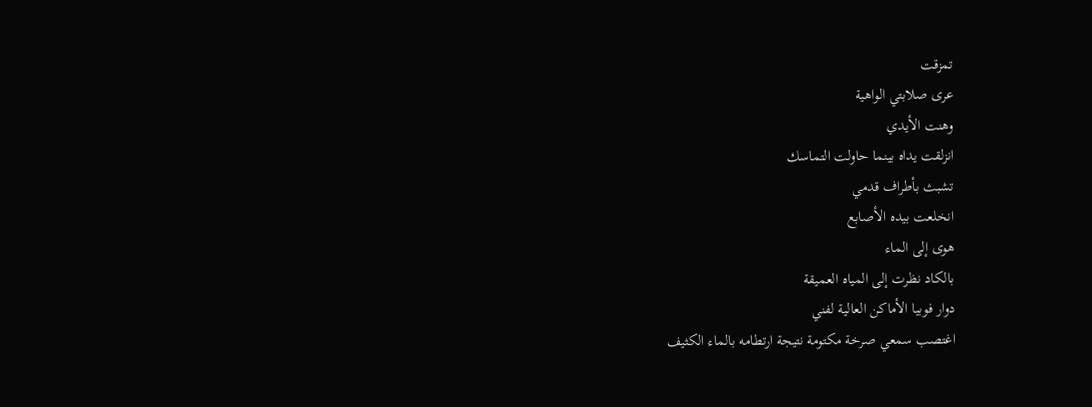تمزقت
عرى صلابتي الواهية
وهنت الأيدي
انزلقت يداه بينما حاولت التماسك
تشبث بأطراف قدمي
انخلعت بيده الأصابع
هوى إلى الماء
بالكاد نظرت إلى المياه العميقة
دوار فوبيا الأماكن العالية لفني
اغتصب سمعي صرخة مكتومة نتيجة ارتطامه بالماء الكثيف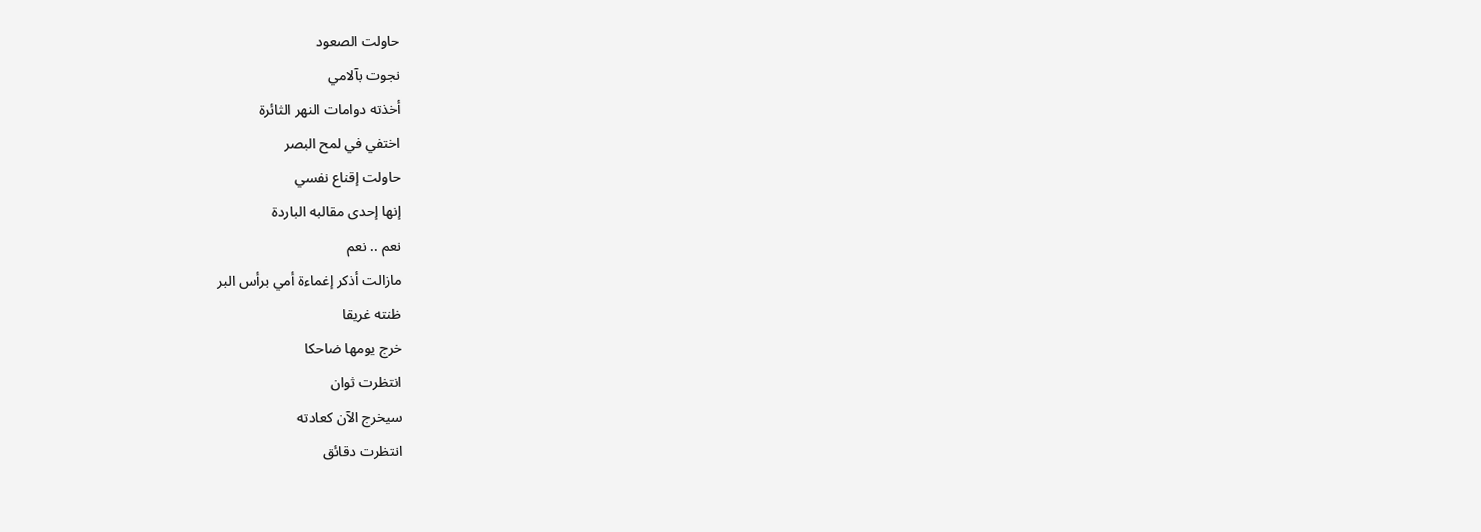حاولت الصعود
نجوت بآلامي
أخذته دوامات النهر الثائرة
اختفي في لمح البصر
حاولت إقناع نفسي
إنها إحدى مقالبه الباردة
نعم .. نعم
مازالت أذكر إغماءة أمي برأس البر
ظنته غريقا
خرج يومها ضاحكا
انتظرت ثوان
سيخرج الآن كعادته
انتظرت دقائق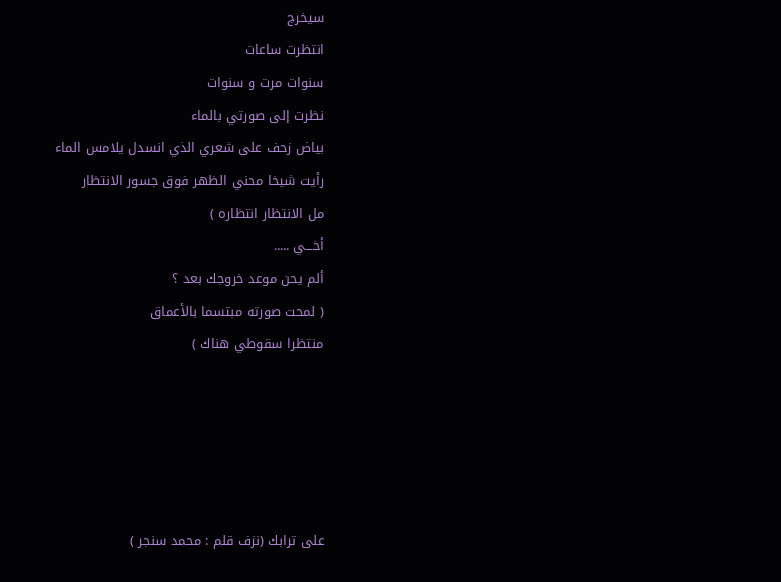سيخرج
انتظرت ساعات
سنوات مرت و سنوات
نظرت إلى صورتي بالماء
بياض زحف على شعري الذي انسدل يلامس الماء
رأيت شيخا محني الظهر فوق جسور الانتظار
مل الانتظار انتظاره )
أخـــي .....
ألم يحن موعد خروجك بعد ؟
( لمحت صورته مبتسما بالأعماق
منتظرا سقوطي هناك )





على ترابك (نزف قلم : محمد سنجر )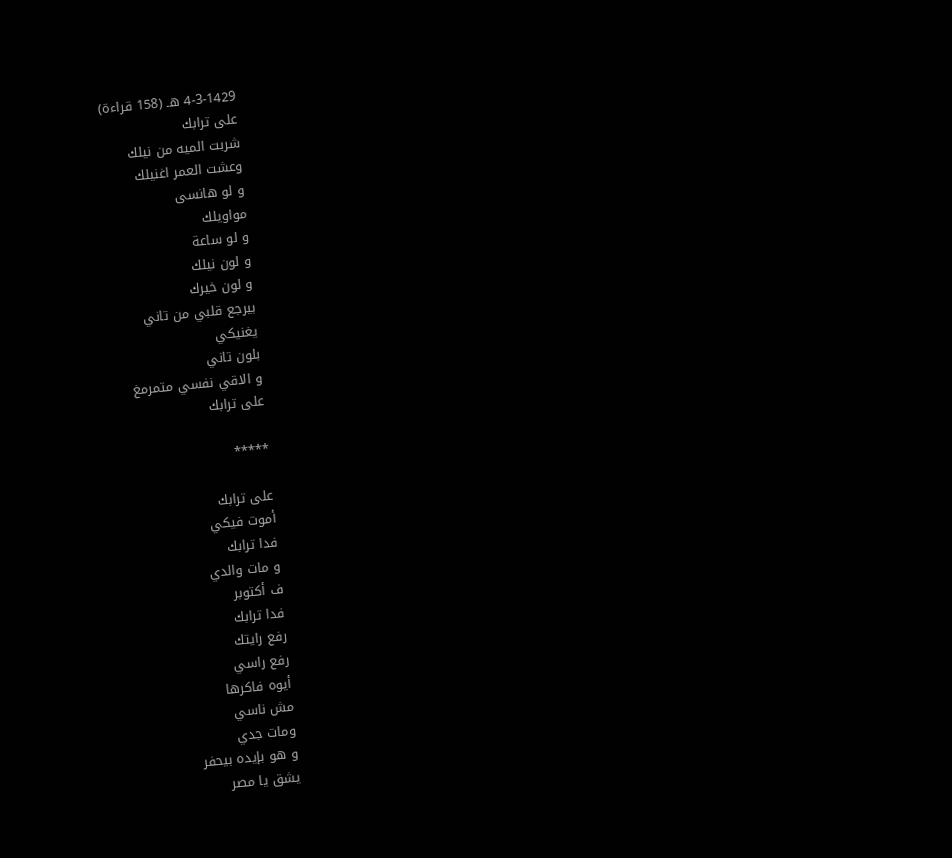4-3-1429 هـ (158 قراءة)
على ترابك
شربت الميه من نيلك
وعشت العمر اغنيلك
و لو هانسى
مواويلك
و لو ساعة
و لون نيلك
و لون خيرك
بيرجع قلبي من تاني
يغنيكي
بلون تاني
و الاقي نفسي متمرمغ
على ترابك

*****

على ترابك
أموت فيكي
فدا ترابك
و مات والدي
ف أكتوبر
فدا ترابك
رفع رايتك
رفع راسي
أيوه فاكرها
مش ناسي
ومات جدي
و هو بإيده بيحفر
يشق يا مصر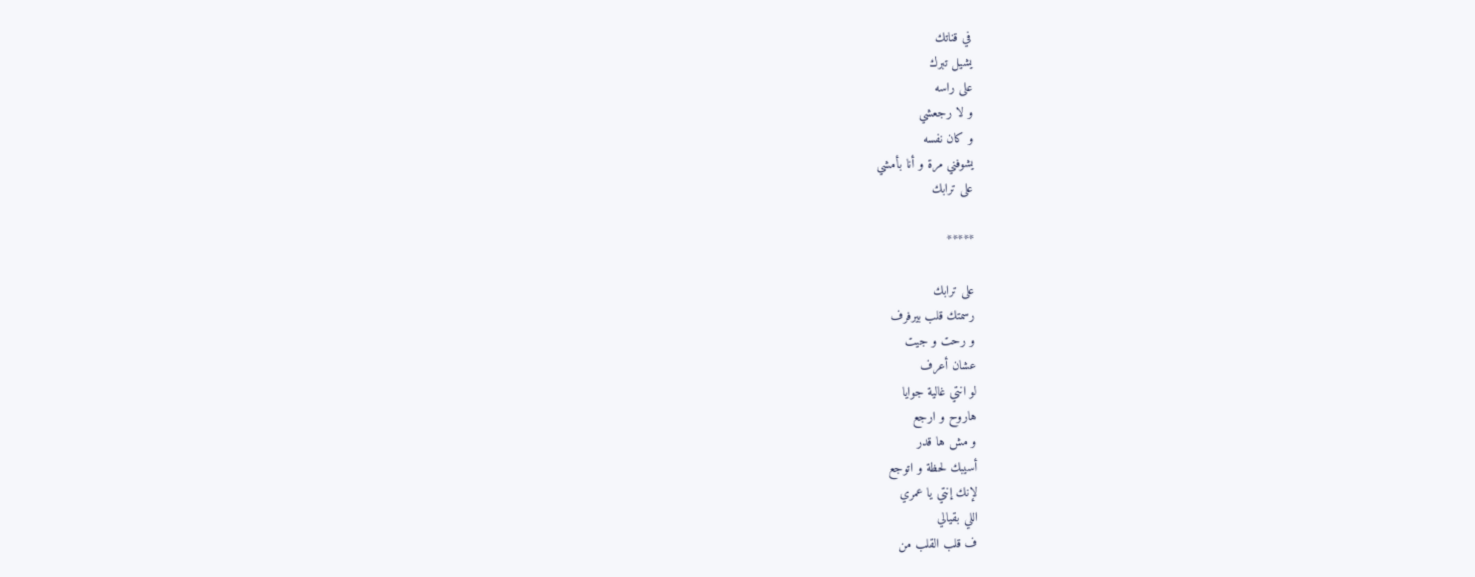في قناتك
يشيل تبرك
على راسه
و لا رجعشي
و كان نفسه
يشوفني مرة و أنا بأمشي
على ترابك

*****

على ترابك
رسمتك قلب بيرفرف
و رحت و جيت
عشان أعرف
لو انتي غالية جوايا
هاروح و ارجع
و مش ها قدر
أسيبك لحظة و اتوجع
لإنك إنتي يا عمري
اللي بقيالي
ف قلب القلب من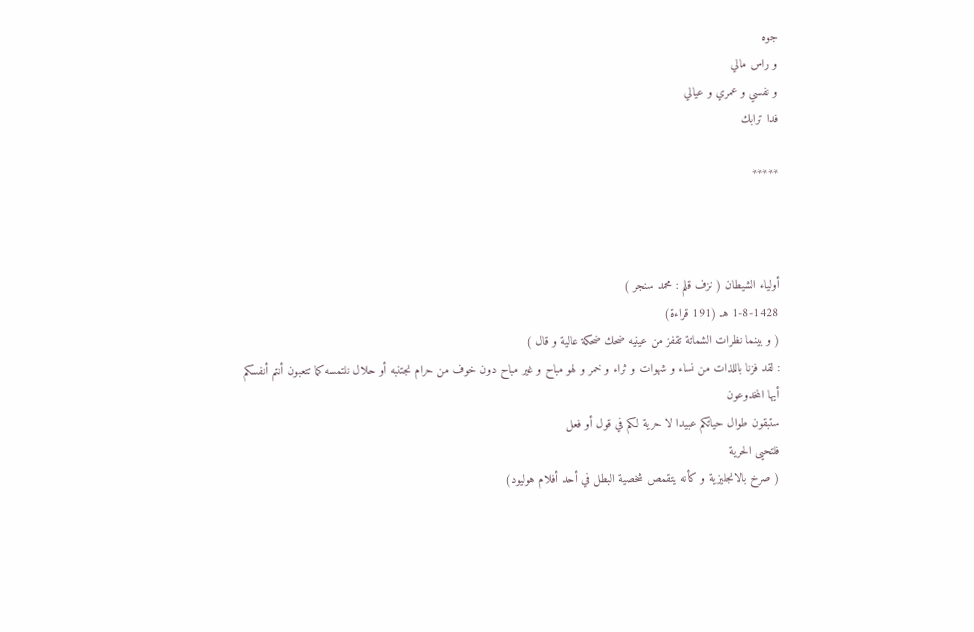جوه
و راس مالي
و نفسي و عمري و عيالي
فدا ترابك

*****



أولياء الشيطان ( نزف قلم : محمد سنجر )
1-8-1428 هـ (191 قراءة)
( و بينما نظرات الشماتة تقفز من عينيه ضحك ضحكة عالية و قال )
: لقد فزنا باللذات من نساء و شهوات و ثراء و خمر و لهو مباح و غير مباح دون خوف من حرام نجتنبه أو حلال نلتمسه كما تتعبون أنتم أنفسكم أيها المخدوعون
ستبقون طوال حياتكم عبيدا لا حرية لكم في قول أو فعل
فلتحيى الحرية
( صرخ بالانجليزية و كأنه يتقمص شخصية البطل في أحد أفلام هوليود)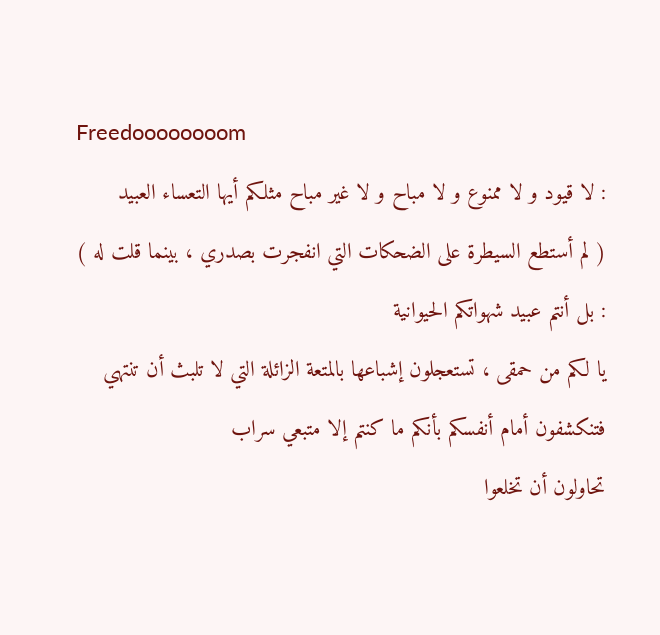Freedoooooooom
: لا قيود و لا ممنوع و لا مباح و لا غير مباح مثلكم أيها التعساء العبيد
( لم أستطع السيطرة على الضحكات التي انفجرت بصدري ، بينما قلت له )
: بل أنتم عبيد شهواتكم الحيوانية
يا لكم من حمقى ، تستعجلون إشباعها بالمتعة الزائلة التي لا تلبث أن تنتهي
فتنكشفون أمام أنفسكم بأنكم ما كنتم إلا متبعي سراب
تحاولون أن تخلعوا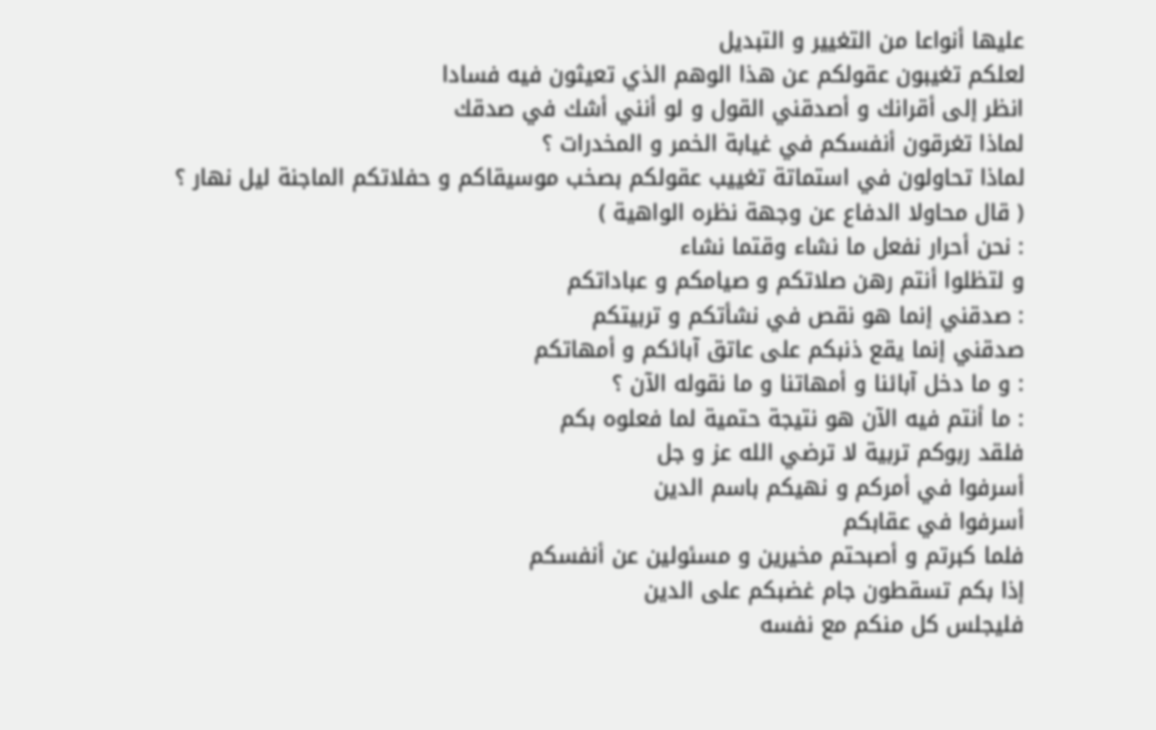عليها أنواعا من التغيير و التبديل
لعلكم تغيبون عقولكم عن هذا الوهم الذي تعيثون فيه فسادا
انظر إلى أقرانك و أصدقني القول و لو أنني أشك في صدقك
لماذا تغرقون أنفسكم في غيابة الخمر و المخدرات ؟
لماذا تحاولون في استماتة تغييب عقولكم بصخب موسيقاكم و حفلاتكم الماجنة ليل نهار ؟
( قال محاولا الدفاع عن وجهة نظره الواهية )
: نحن أحرار نفعل ما نشاء وقتما نشاء
و لتظلوا أنتم رهن صلاتكم و صيامكم و عباداتكم
: صدقني إنما هو نقص في نشأتكم و تربيتكم
صدقني إنما يقع ذنبكم على عاتق آبائكم و أمهاتكم
: و ما دخل آبائنا و أمهاتنا و ما نقوله الآن ؟
: ما أنتم فيه الآن هو نتيجة حتمية لما فعلوه بكم
فلقد ربوكم تربية لا ترضي الله عز و جل
أسرفوا في أمركم و نهيكم باسم الدين
أسرفوا في عقابكم
فلما كبرتم و أصبحتم مخيرين و مسئولين عن أنفسكم
إذا بكم تسقطون جام غضبكم على الدين
فليجلس كل منكم مع نفسه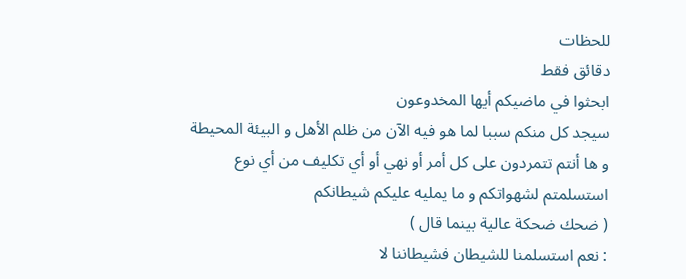للحظات
دقائق فقط
ابحثوا في ماضيكم أيها المخدوعون
سيجد كل منكم سببا لما هو فيه الآن من ظلم الأهل و البيئة المحيطة
و ها أنتم تتمردون على كل أمر أو نهي أو أي تكليف من أي نوع
استسلمتم لشهواتكم و ما يمليه عليكم شيطانكم
( ضحك ضحكة عالية بينما قال )
: نعم استسلمنا للشيطان فشيطاننا لا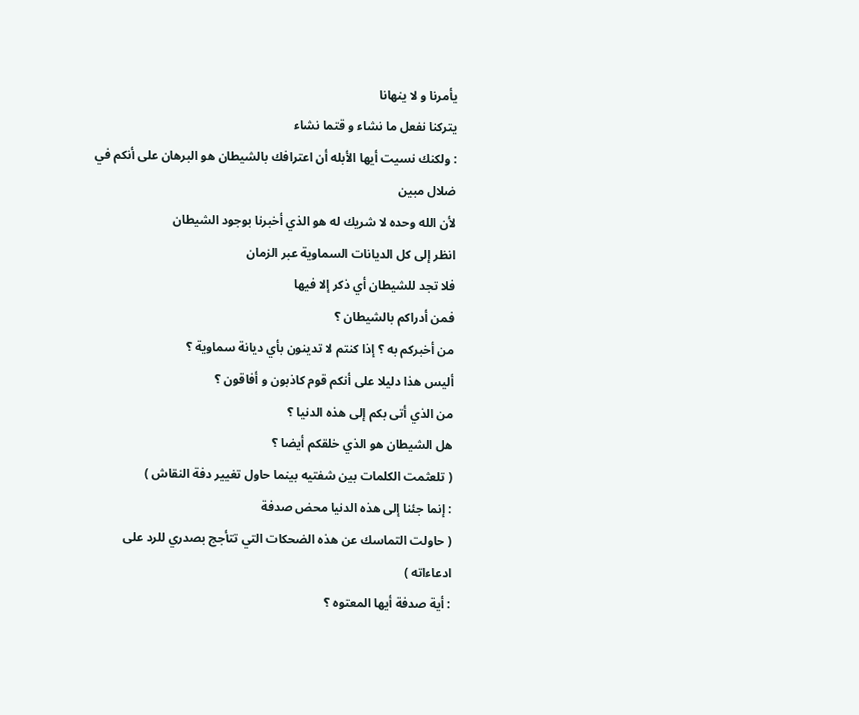يأمرنا و لا ينهانا
يتركنا نفعل ما نشاء و قتما نشاء
: ولكنك نسيت أيها الأبله أن اعترافك بالشيطان هو البرهان على أنكم في ضلال مبين
لأن الله وحده لا شريك له هو الذي أخبرنا بوجود الشيطان
انظر إلى كل الديانات السماوية عبر الزمان
فلا تجد للشيطان أي ذكر إلا فيها
فمن أدراكم بالشيطان ؟
من أخبركم به ؟ إذا كنتم لا تدينون بأي ديانة سماوية ؟
أليس هذا دليلا على أنكم قوم كاذبون و أفاقون ؟
من الذي أتى بكم إلى هذه الدنيا ؟
هل الشيطان هو الذي خلقكم أيضا ؟
( تلعثمت الكلمات بين شفتيه بينما حاول تغيير دفة النقاش )
: إنما جئنا إلى هذه الدنيا محض صدفة
( حاولت التماسك عن هذه الضحكات التي تتأجج بصدري للرد على ادعاءاته )
: أية صدفة أيها المعتوه ؟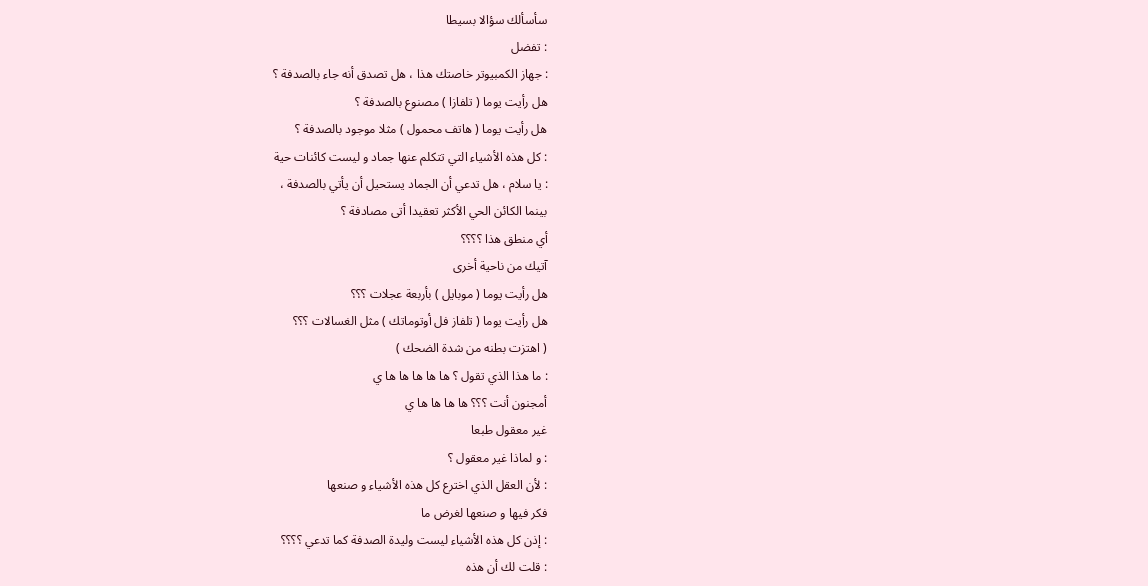سأسألك سؤالا بسيطا
: تفضل
: جهاز الكمبيوتر خاصتك هذا ، هل تصدق أنه جاء بالصدفة ؟
هل رأيت يوما ( تلفازا ) مصنوع بالصدفة ؟
هل رأيت يوما ( هاتف محمول ) مثلا موجود بالصدفة ؟
: كل هذه الأشياء التي تتكلم عنها جماد و ليست كائنات حية
: يا سلام ، هل تدعي أن الجماد يستحيل أن يأتي بالصدفة ،
بينما الكائن الحي الأكثر تعقيدا أتى مصادفة ؟
أي منطق هذا ؟؟؟؟
آتيك من ناحية أخرى
هل رأيت يوما ( موبايل ) بأربعة عجلات ؟؟؟
هل رأيت يوما ( تلفاز فل أوتوماتك ) مثل الغسالات ؟؟؟
( اهتزت بطنه من شدة الضحك )
: ما هذا الذي تقول ؟ ها ها ها ها ها ي
أمجنون أنت ؟؟؟ ها ها ها ها ي
غير معقول طبعا
: و لماذا غير معقول ؟
: لأن العقل الذي اخترع كل هذه الأشياء و صنعها
فكر فيها و صنعها لغرض ما
: إذن كل هذه الأشياء ليست وليدة الصدفة كما تدعي ؟؟؟؟
: قلت لك أن هذه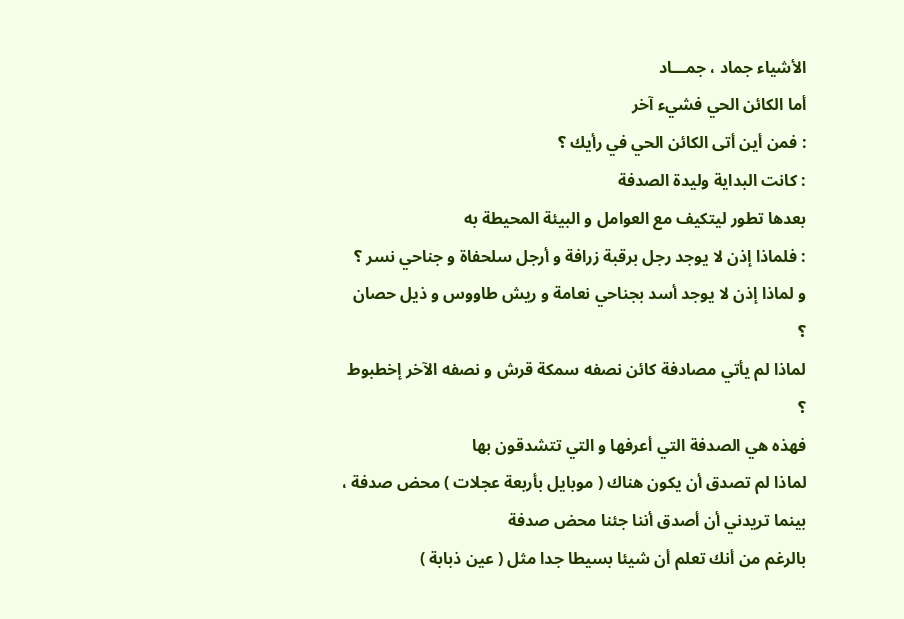الأشياء جماد ، جمـــاد
أما الكائن الحي فشيء آخر
: فمن أين أتى الكائن الحي في رأيك ؟
: كانت البداية وليدة الصدفة
بعدها تطور ليتكيف مع العوامل و البيئة المحيطة به
: فلماذا إذن لا يوجد رجل برقبة زرافة و أرجل سلحفاة و جناحي نسر ؟
و لماذا إذن لا يوجد أسد بجناحي نعامة و ريش طاووس و ذيل حصان ؟
لماذا لم يأتي مصادفة كائن نصفه سمكة قرش و نصفه الآخر إخطبوط ؟
فهذه هي الصدفة التي أعرفها و التي تتشدقون بها
لماذا لم تصدق أن يكون هناك ( موبايل بأربعة عجلات ) محض صدفة ،
بينما تريدني أن أصدق أننا جئنا محض صدفة
بالرغم من أنك تعلم أن شيئا بسيطا جدا مثل ( عين ذبابة )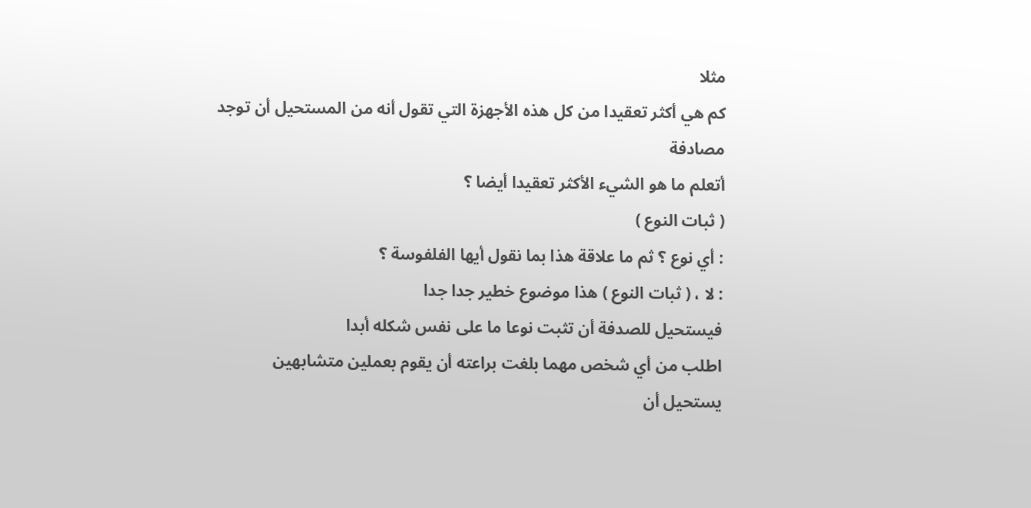مثلا
كم هي أكثر تعقيدا من كل هذه الأجهزة التي تقول أنه من المستحيل أن توجد مصادفة
أتعلم ما هو الشيء الأكثر تعقيدا أيضا ؟
( ثبات النوع )
: أي نوع ؟ ثم ما علاقة هذا بما نقول أيها الفلفوسة ؟
: لا ، ( ثبات النوع ) هذا موضوع خطير جدا جدا
فيستحيل للصدفة أن تثبت نوعا ما على نفس شكله أبدا
اطلب من أي شخص مهما بلغت براعته أن يقوم بعملين متشابهين
يستحيل أن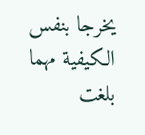يخرجا بنفس الكيفية مهما بلغت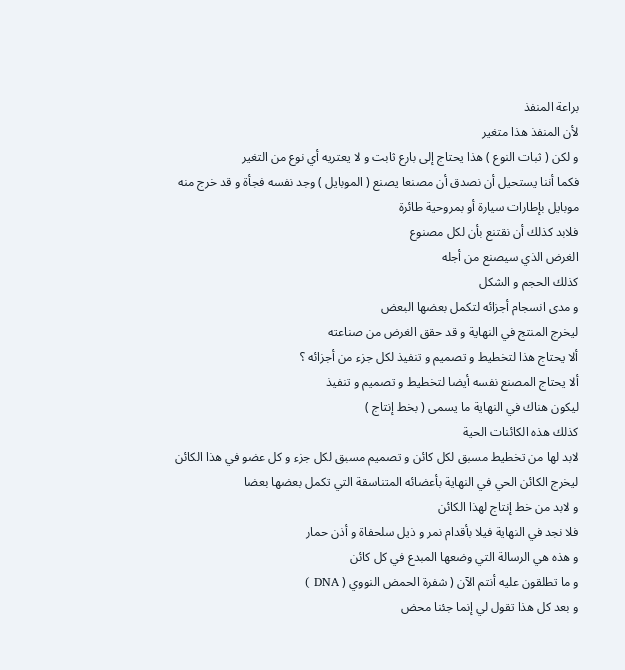براعة المنفذ
لأن المنفذ هذا متغير
و لكن ( ثبات النوع ) هذا يحتاج إلى بارع ثابت و لا يعتريه أي نوع من التغير
فكما أننا يستحيل أن نصدق أن مصنعا يصنع ( الموبايل ) وجد نفسه فجأة و قد خرج منه موبايل بإطارات سيارة أو بمروحية طائرة
فلابد كذلك أن نقتنع بأن لكل مصنوع
الغرض الذي سيصنع من أجله
كذلك الحجم و الشكل
و مدى انسجام أجزائه لتكمل بعضها البعض
ليخرج المنتج في النهاية و قد حقق الغرض من صناعته
ألا يحتاج هذا لتخطيط و تصميم و تنفيذ لكل جزء من أجزائه ؟
ألا يحتاج المصنع نفسه أيضا لتخطيط و تصميم و تنفيذ
ليكون هناك في النهاية ما يسمى ( بخط إنتاج )
كذلك هذه الكائنات الحية
لابد لها من تخطيط مسبق لكل كائن و تصميم مسبق لكل جزء و كل عضو في هذا الكائن ليخرج الكائن الحي في النهاية بأعضائه المتناسقة التي تكمل بعضها بعضا
و لابد من خط إنتاج لهذا الكائن
فلا نجد في النهاية فيلا بأقدام نمر و ذيل سلحفاة و أذن حمار
و هذه هي الرسالة التي وضعها المبدع في كل كائن
و ما تطلقون عليه أنتم الآن ( شفرة الحمض النووي ( DNA )
و بعد كل هذا تقول لي إنما جئنا محض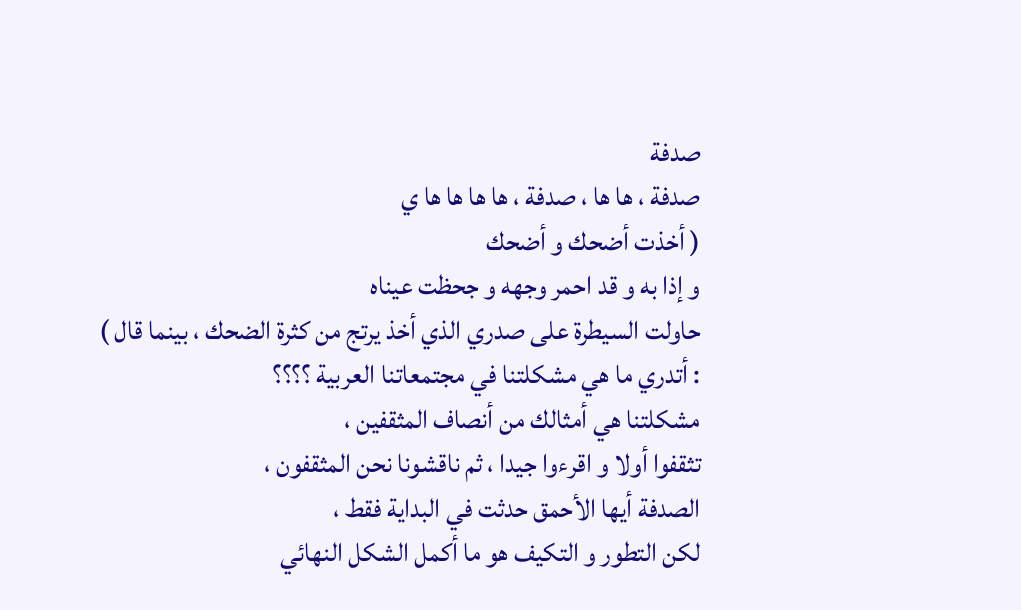صدفة
صدفة ، ها ها ، صدفة ، ها ها ها ها ي
( أخذت أضحك و أضحك
و إذا به و قد احمر وجهه و جحظت عيناه
حاولت السيطرة على صدري الذي أخذ يرتج من كثرة الضحك ، بينما قال )
: أتدري ما هي مشكلتنا في مجتمعاتنا العربية ؟؟؟؟
مشكلتنا هي أمثالك من أنصاف المثقفين ،
تثقفوا أولا و اقرءوا جيدا ، ثم ناقشونا نحن المثقفون ،
الصدفة أيها الأحمق حدثت في البداية فقط ،
لكن التطور و التكيف هو ما أكمل الشكل النهائي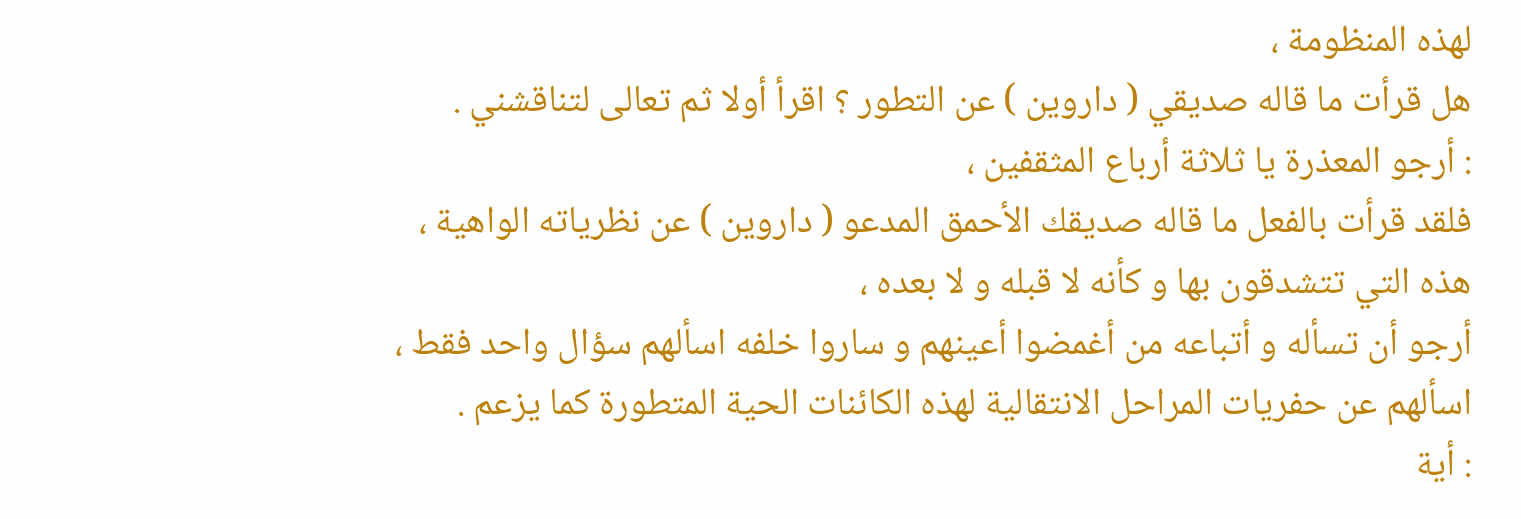لهذه المنظومة ،
هل قرأت ما قاله صديقي ( داروين ) عن التطور ؟ اقرأ أولا ثم تعالى لتناقشني .
: أرجو المعذرة يا ثلاثة أرباع المثقفين ،
فلقد قرأت بالفعل ما قاله صديقك الأحمق المدعو ( داروين ) عن نظرياته الواهية ،
هذه التي تتشدقون بها و كأنه لا قبله و لا بعده ،
أرجو أن تسأله و أتباعه من أغمضوا أعينهم و ساروا خلفه اسألهم سؤال واحد فقط ،
اسألهم عن حفريات المراحل الانتقالية لهذه الكائنات الحية المتطورة كما يزعم .
: أية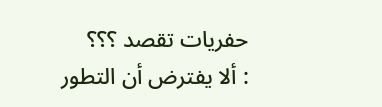حفريات تقصد ؟؟؟
: ألا يفترض أن التطور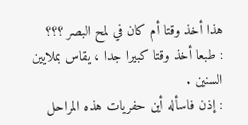هذا أخذ وقتا أم كان في لمح البصر ؟؟؟
: طبعا أخذ وقتا كبيرا جدا ، يقاس بملايين السنين .
: إذن فاسأله أين حفريات هذه المراحل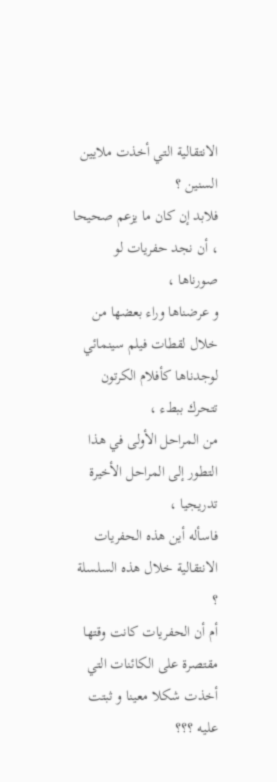الانتقالية التي أخذت ملايين السنين ؟
فلابد إن كان ما يزعم صحيحا ، أن نجد حفريات لو صورناها ،
و عرضناها وراء بعضها من خلال لقطات فيلم سينمائي لوجدناها كأفلام الكرتون تتحرك ببطء ،
من المراحل الأولى في هذا التطور إلى المراحل الأخيرة تدريجيا ،
فاسأله أين هذه الحفريات الانتقالية خلال هذه السلسلة ؟
أم أن الحفريات كانت وقتها مقتصرة على الكائنات التي أخذت شكلا معينا و ثبتت عليه ؟؟؟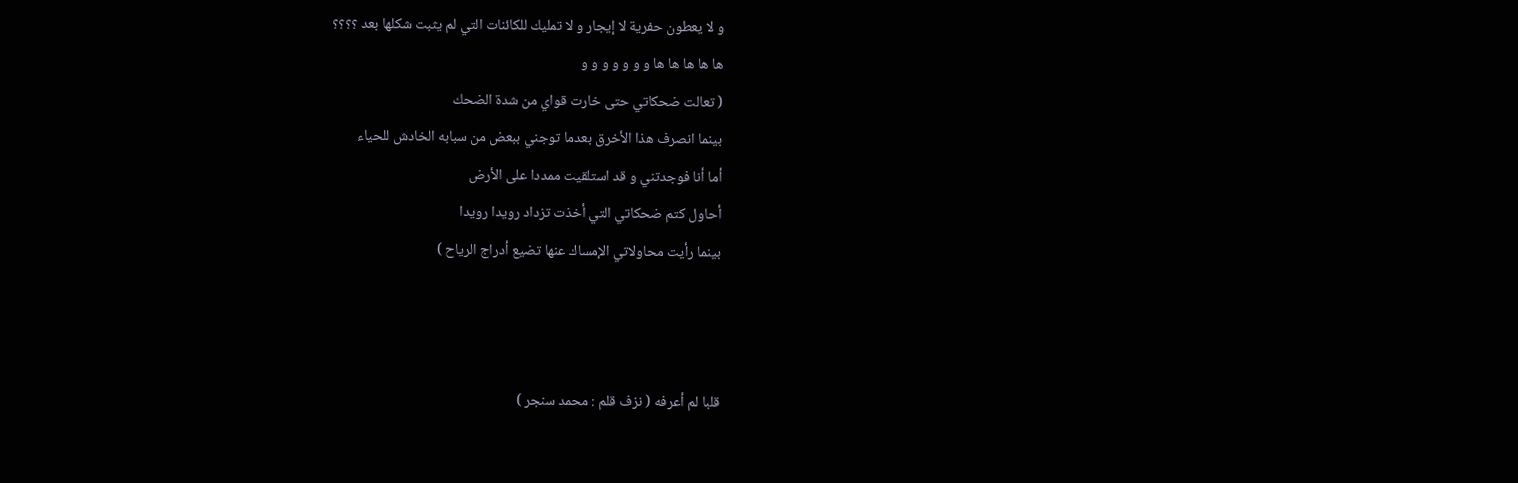و لا يعطون حفرية لا إيجار و لا تمليك للكائنات التي لم يثبت شكلها بعد ؟؟؟؟
ها ها ها ها ها و و و و و و و
( تعالت ضحكاتي حتى خارت قواي من شدة الضحك
بينما انصرف هذا الأخرق بعدما توجني ببعض من سبابه الخادش للحياء
أما أنا فوجدتني و قد استلقيت ممددا على الأرض
أحاول كتم ضحكاتي التي أخذت تزداد رويدا رويدا
بينما رأيت محاولاتي الإمساك عنها تضيع أدراج الرياح )



قلبا لم أعرفه ( نزف قلم : محمد سنجر )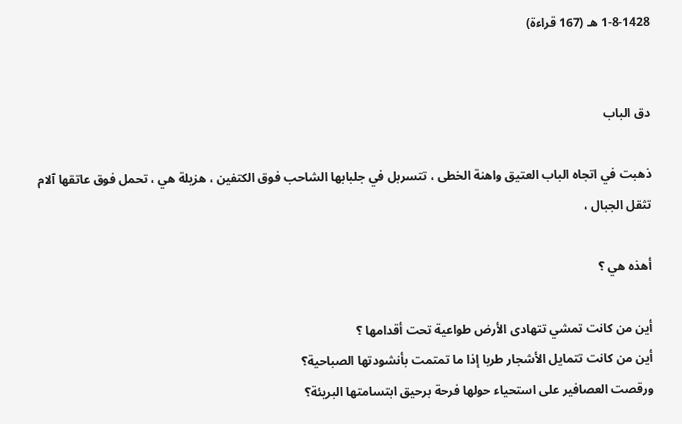1-8-1428 هـ (167 قراءة)


دق الباب

ذهبت في اتجاه الباب العتيق واهنة الخطى ، تتسربل في جلبابها الشاحب فوق الكتفين ، هزيلة هي ، تحمل فوق عاتقها آلام تثقل الجبال ،

أهذه هي ؟

أين من كانت تمشي تتهادى الأرض طواعية تحت أقدامها ؟
أين من كانت تتمايل الأشجار طربا إذا ما تمتمت بأنشودتها الصباحية؟
ورقصت العصافير على استحياء حولها فرحة برحيق ابتسامتها البريئة؟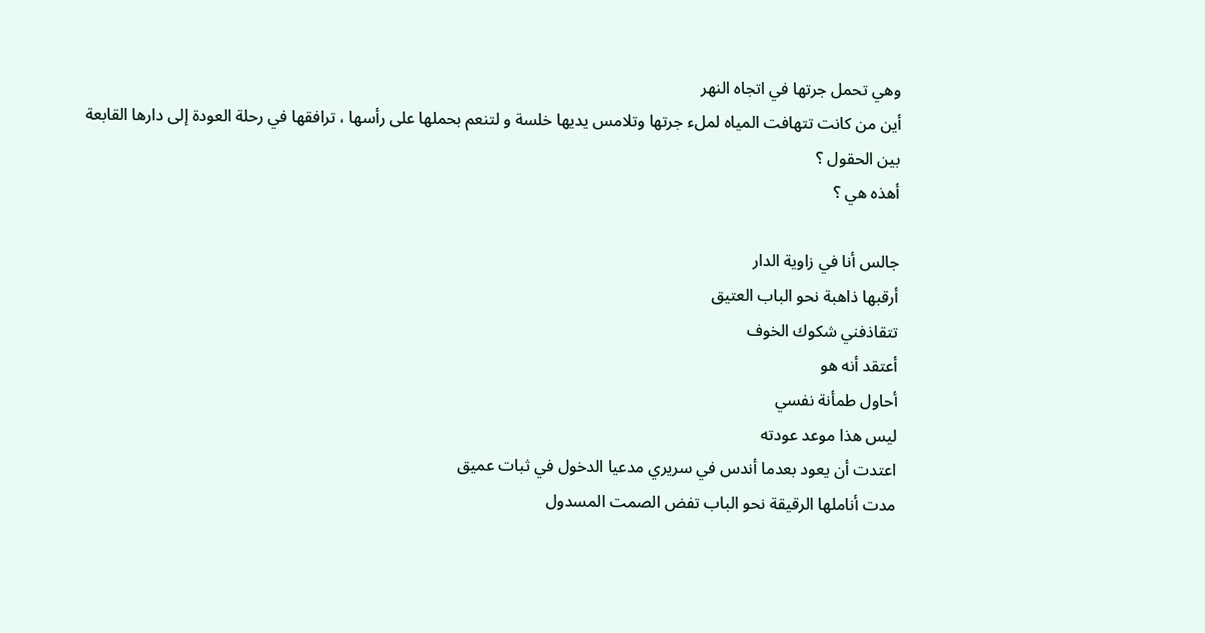وهي تحمل جرتها في اتجاه النهر
أين من كانت تتهافت المياه لملء جرتها وتلامس يديها خلسة و لتنعم بحملها على رأسها ، ترافقها في رحلة العودة إلى دارها القابعة بين الحقول ؟
أهذه هي ؟

جالس أنا في زاوية الدار
أرقبها ذاهبة نحو الباب العتيق
تتقاذفني شكوك الخوف
أعتقد أنه هو
أحاول طمأنة نفسي
ليس هذا موعد عودته
اعتدت أن يعود بعدما أندس في سريري مدعيا الدخول في ثبات عميق
مدت أناملها الرقيقة نحو الباب تفض الصمت المسدول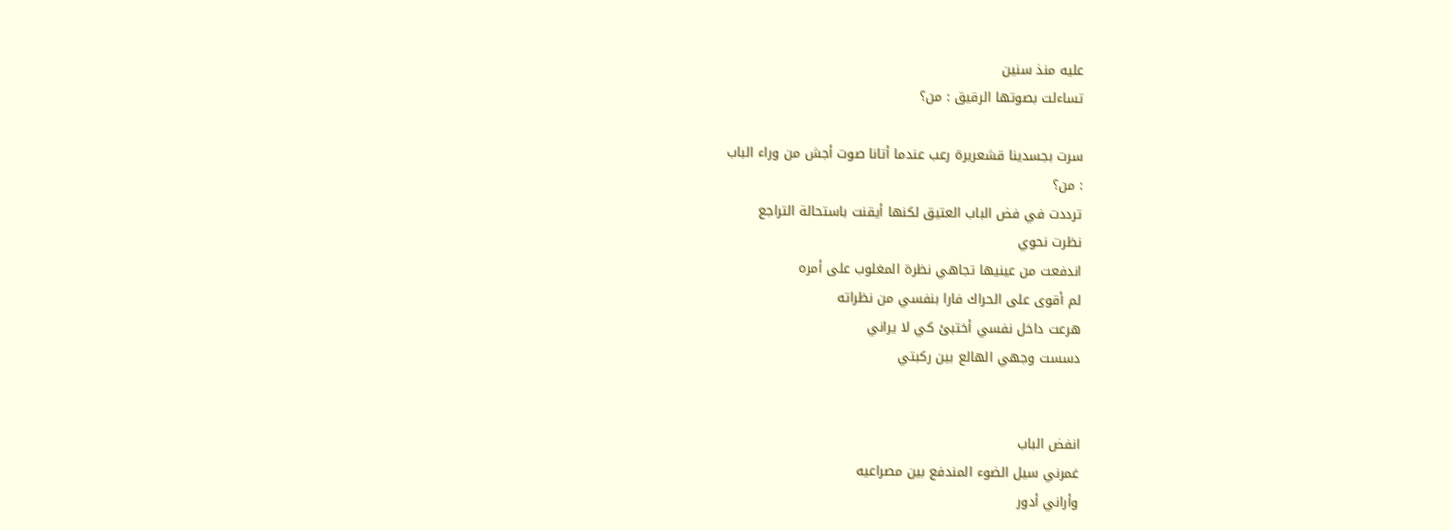عليه منذ سنين
تساءلت بصوتها الرقيق : من؟

سرت بجسدينا قشعريرة رعب عندما أتانا صوت أجش من وراء الباب
: من؟
ترددت في فض الباب العتيق لكنها أيقنت باستحالة التراجع
نظرت نحوي
اندفعت من عينيها تجاهي نظرة المغلوب على أمره
لم أقوى على الحراك فارا بنفسي من نظراته
هرعت داخل نفسي أختبئ كي لا يراني
دسست وجهي الهالع بين ركبتي


انفض الباب
غمرني سيل الضوء المندفع بين مصراعيه
وأراني أدور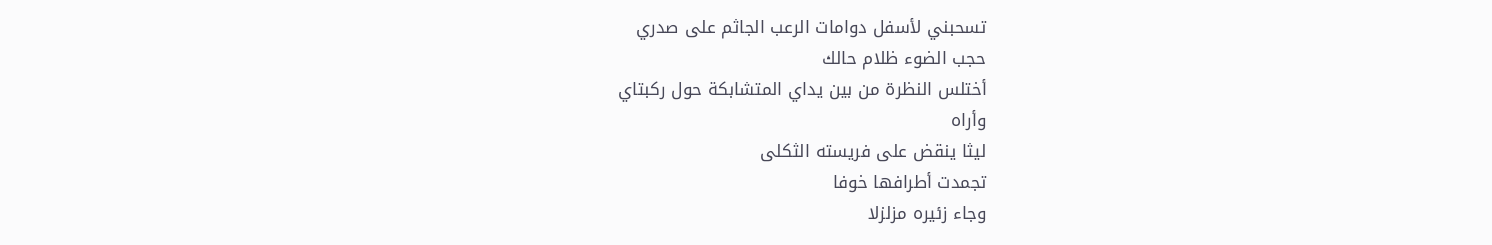تسحبني لأسفل دوامات الرعب الجاثم على صدري
حجب الضوء ظلام حالك
أختلس النظرة من بين يداي المتشابكة حول ركبتاي
وأراه
ليثا ينقض على فريسته الثكلى
تجمدت أطرافها خوفا
وجاء زئيره مزلزلا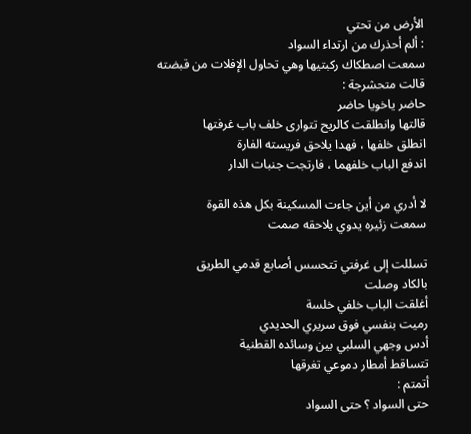الأرض من تحتي
: ألم أحذرك من ارتداء السواد
سمعت اصطكاك ركبتيها وهي تحاول الإفلات من قبضته
قالت متحشرجة :
حاضر ياخويا حاضر
قالتها وانطلقت كالريح تتوارى خلف باب غرفتها
انطلق خلفها ، فهدا يلاحق فريسته الفارة
اندفع الباب خلفهما ، فارتجت جنبات الدار

لا أدري من أين جاءت المسكينة بكل هذه القوة
سمعت زئيره يدوي يلاحقه صمت

تسللت إلى غرفتي تتحسس أصابع قدمي الطريق
بالكاد وصلت
أغلقت الباب خلفي خلسة
رميت بنفسي فوق سريري الحديدي
أدس وجهي السلبي بين وسائده القطنية
تتساقط أمطار دموعي تغرقها
أتمتم :
حتى السواد ؟ حتى السواد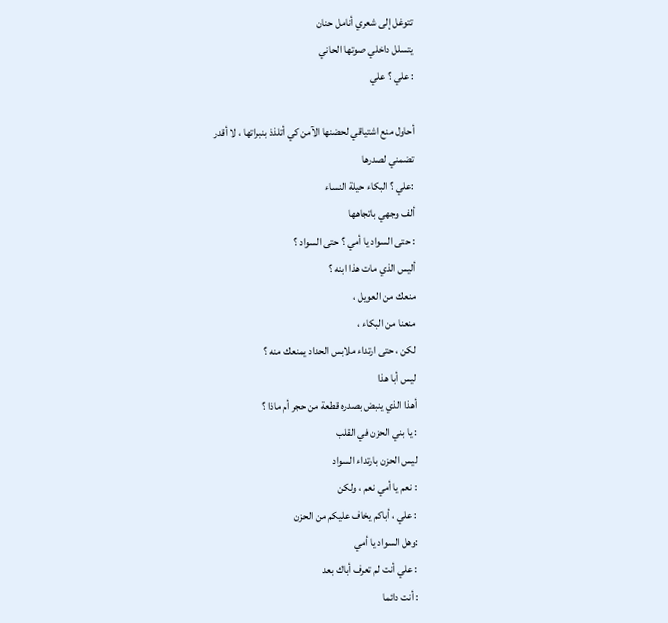تتوغل إلى شعري أنامل حنان
يتسلل داخلي صوتها الحاني
: علي ؟ علي

أحاول منع اشتياقي لحضنها الآمن كي أتلذذ بنبراتها ، لا أقدر
تضمني لصدرها
:علي ؟ البكاء حيلة النساء
ألف وجهي باتجاهها
: حتى السواد يا أمي ؟ حتى السواد ؟
أليس الذي مات هذا ابنه ؟
منعك من العويل ،
منعنا من البكاء ،
لكن ، حتى ارتداء ملابس الحداد يمنعك منه ؟
ليس أبا هذا
أهذا الذي ينبض بصدره قطعة من حجر أم ماذا ؟
: يا بني الحزن في القلب
ليس الحزن بارتداء السواد
: نعم يا أمي نعم ، ولكن
: علي ، أباكم يخاف عليكم من الحزن
:وهل السواد يا أمي
: علي أنت لم تعرف أباك بعد
: أنت دائما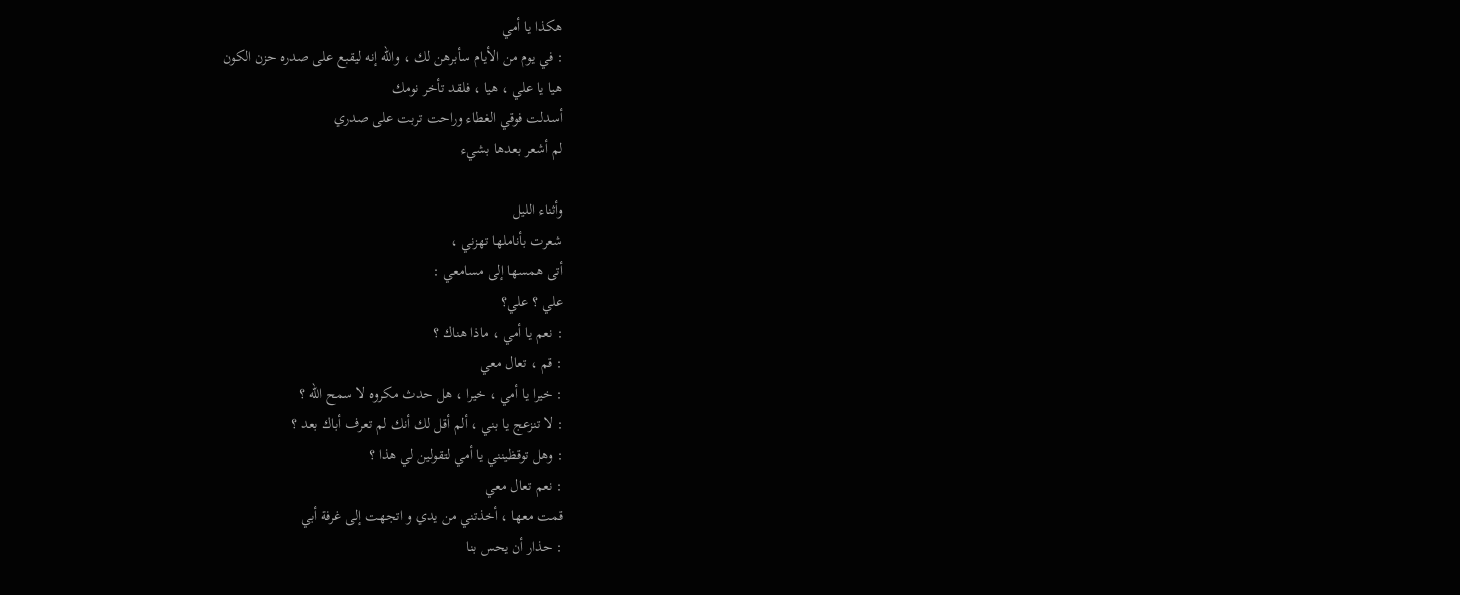هكذا يا أمي
: في يوم من الأيام سأبرهن لك ، والله إنه ليقبع على صدره حزن الكون
هيا يا علي ، هيا ، فلقد تأخر نومك
أسدلت فوقي الغطاء وراحت تربت على صدري
لم أشعر بعدها بشيء

وأثناء الليل
شعرت بأناملها تهزني ،
أتى همسها إلى مسامعي :
علي ؟ علي؟
: نعم يا أمي ، ماذا هناك ؟
: قم ، تعال معي
: خيرا يا أمي ، خيرا ، هل حدث مكروه لا سمح الله ؟
: لا تنزعج يا بني ، ألم أقل لك أنك لم تعرف أباك بعد ؟
: وهل توقظينني يا أمي لتقولين لي هذا ؟
: نعم تعال معي
قمت معها ، أخذتني من يدي و اتجهت إلى غرفة أبي
: حذار أن يحس بنا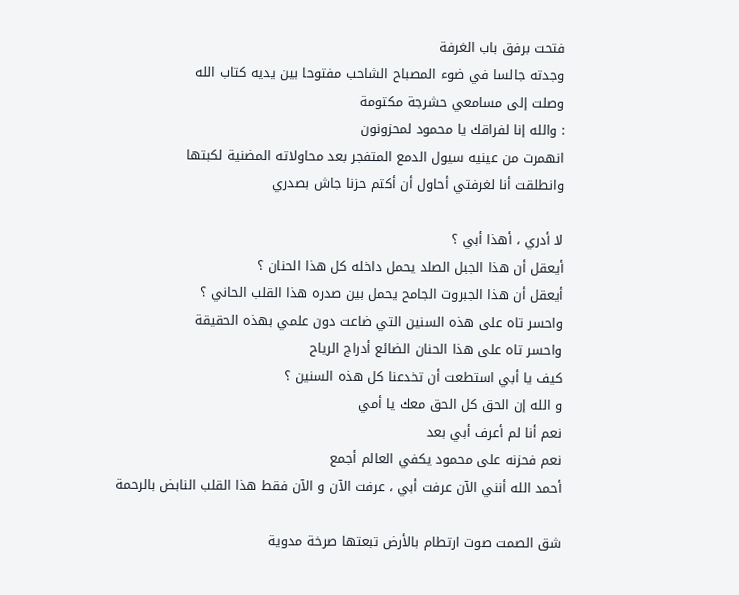فتحت برفق باب الغرفة
وجدته جالسا في ضوء المصباح الشاحب مفتوحا بين يديه كتاب الله
وصلت إلى مسامعي حشرجة مكتومة
: والله إنا لفراقك يا محمود لمحزونون
انهمرت من عينيه سيول الدمع المتفجر بعد محاولاته المضنية لكبتها
وانطلقت أنا لغرفتي أحاول أن أكتم حزنا جاش بصدري

لا أدري ، أهذا أبي ؟
أيعقل أن هذا الجبل الصلد يحمل داخله كل هذا الحنان ؟
أيعقل أن هذا الجبروت الجامح يحمل بين صدره هذا القلب الحاني ؟
واحسر تاه على هذه السنين التي ضاعت دون علمي بهذه الحقيقة
واحسر تاه على هذا الحنان الضائع أدراج الرياح
كيف يا أبي استطعت أن تخدعنا كل هذه السنين ؟
و الله إن الحق كل الحق معك يا أمي
نعم أنا لم أعرف أبي بعد
نعم فحزنه على محمود يكفي العالم أجمع
أحمد الله أنني الآن عرفت أبي ، عرفت الآن و الآن فقط هذا القلب النابض بالرحمة

شق الصمت صوت ارتطام بالأرض تبعتها صرخة مدوية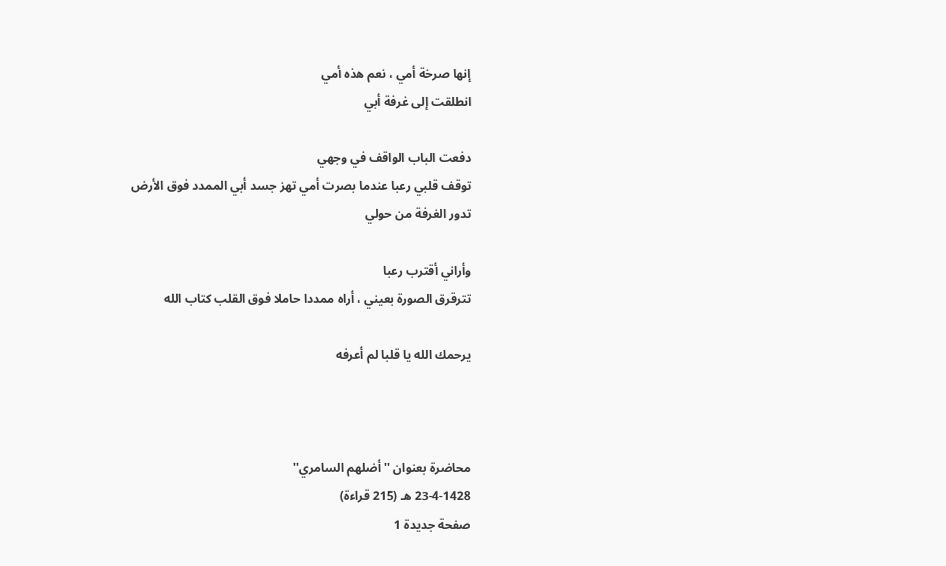إنها صرخة أمي ، نعم هذه أمي
انطلقت إلى غرفة أبي

دفعت الباب الواقف في وجهي
توقف قلبي رعبا عندما بصرت أمي تهز جسد أبي الممدد فوق الأرض
تدور الغرفة من حولي

وأراني أقترب رعبا
تترقرق الصورة بعيني ، أراه ممددا حاملا فوق القلب كتاب الله

يرحمك الله يا قلبا لم أعرفه



محاضرة بعنوان '' أضلهم السامري''
23-4-1428 هـ (215 قراءة)
صفحة جديدة 1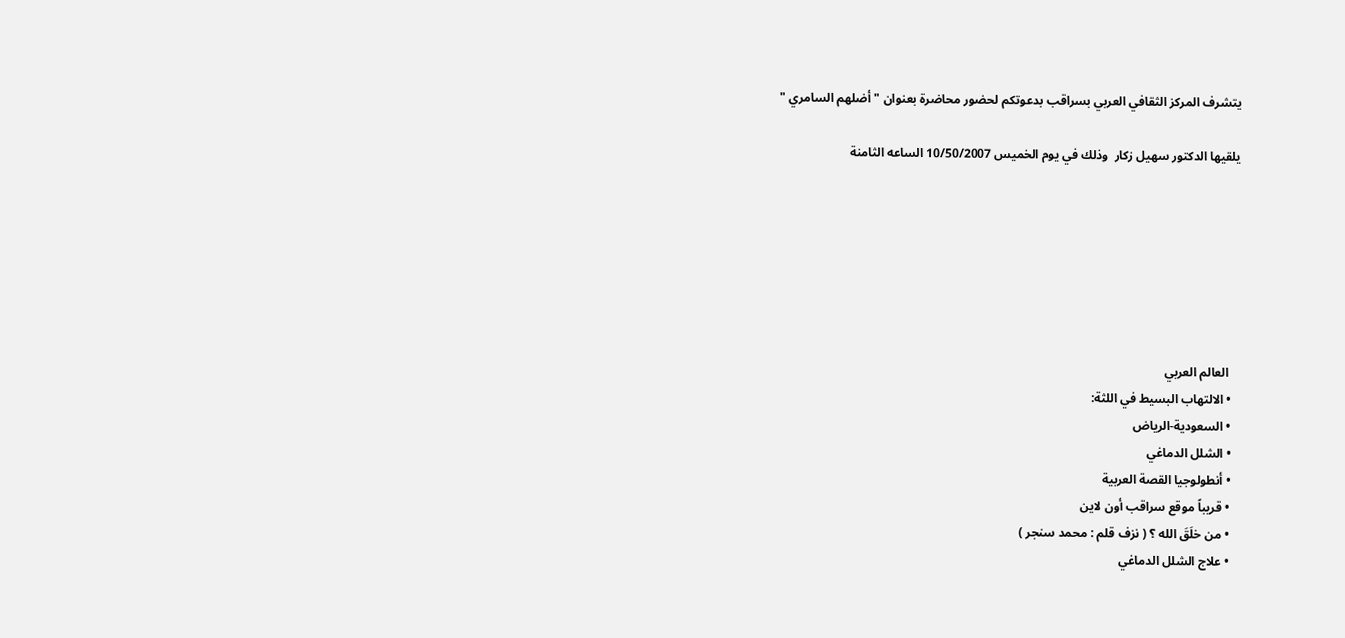يتشرف المركز الثقافي العربي بسراقب بدعوتكم لحضور محاضرة بعنوان " أضلهم السامري "

يلقيها الدكتور سهيل زكار  وذلك في يوم الخميس 10/50/2007 الساعه الثامنة







   العالم العربي
  • الالتهاب البسيط في اللثة:
  • السعودية-الرياض
  • الشلل الدماغي
  • أنطولوجيا القصة العربية
  • قريباً موقع سراقب أون لاين
  • من خلَقَ الله ؟ ( نزف قلم : محمد سنجر )
  • علاج الشلل الدماغي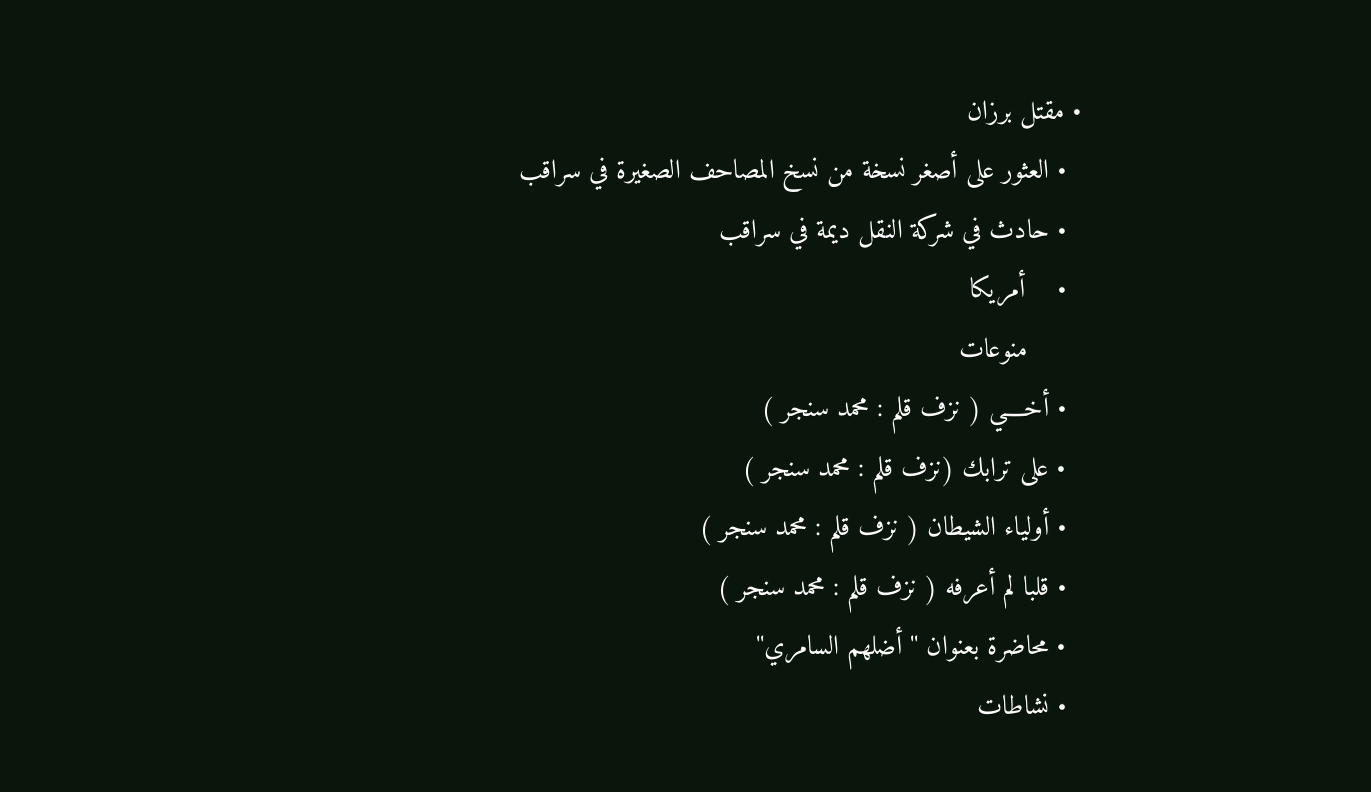• مقتل برزان
  • العثور على أصغر نسخة من نسخ المصاحف الصغيرة في سراقب
  • حادث في شركة النقل ديمة في سراقب
  •    أمريكا
       منوعات
  • أخــــي ( نزف قلم : محمد سنجر )
  • على ترابك (نزف قلم : محمد سنجر )
  • أولياء الشيطان ( نزف قلم : محمد سنجر )
  • قلبا لم أعرفه ( نزف قلم : محمد سنجر )
  • محاضرة بعنوان '' أضلهم السامري''
  • نشاطات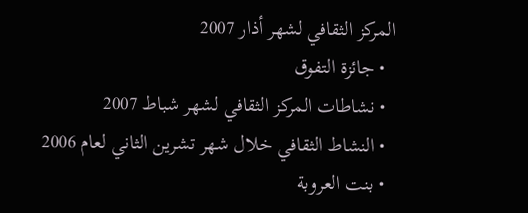المركز الثقافي لشهر أذار 2007
  • جائزة التفوق
  • نشاطات المركز الثقافي لشهر شباط 2007
  • النشاط الثقافي خلال شهر تشرين الثاني لعام 2006
  • بنت العروبة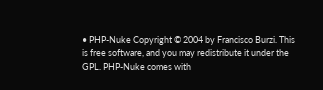• PHP-Nuke Copyright © 2004 by Francisco Burzi. This is free software, and you may redistribute it under the GPL. PHP-Nuke comes with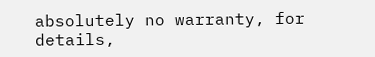absolutely no warranty, for details,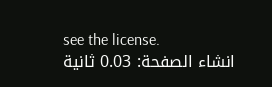see the license.
    انشاء الصفحة: 0.03 ثانية